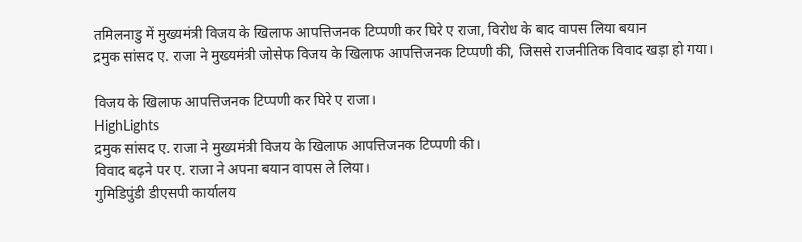तमिलनाडु में मुख्यमंत्री विजय के खिलाफ आपत्तिजनक टिप्पणी कर घिरे ए राजा, विरोध के बाद वापस लिया बयान
द्रमुक सांसद ए. राजा ने मुख्यमंत्री जोसेफ विजय के खिलाफ आपत्तिजनक टिप्पणी की, जिससे राजनीतिक विवाद खड़ा हो गया।

विजय के खिलाफ आपत्तिजनक टिप्पणी कर घिरे ए राजा।
HighLights
द्रमुक सांसद ए. राजा ने मुख्यमंत्री विजय के खिलाफ आपत्तिजनक टिप्पणी की।
विवाद बढ़ने पर ए. राजा ने अपना बयान वापस ले लिया।
गुमिडिपुंडी डीएसपी कार्यालय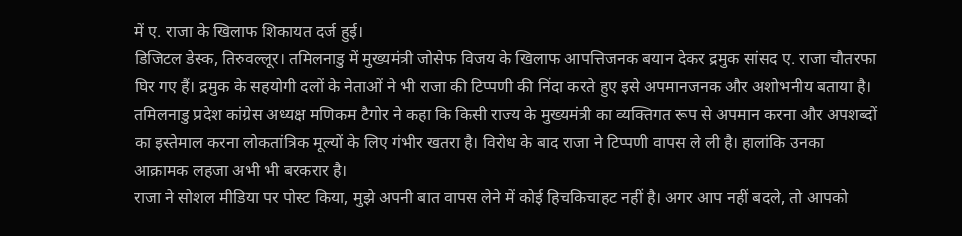में ए. राजा के खिलाफ शिकायत दर्ज हुई।
डिजिटल डेस्क, तिरुवल्लूर। तमिलनाडु में मुख्यमंत्री जोसेफ विजय के खिलाफ आपत्तिजनक बयान देकर द्रमुक सांसद ए. राजा चौतरफा घिर गए हैं। द्रमुक के सहयोगी दलों के नेताओं ने भी राजा की टिप्पणी की निंदा करते हुए इसे अपमानजनक और अशोभनीय बताया है।
तमिलनाडु प्रदेश कांग्रेस अध्यक्ष मणिकम टैगोर ने कहा कि किसी राज्य के मुख्यमंत्री का व्यक्तिगत रूप से अपमान करना और अपशब्दों का इस्तेमाल करना लोकतांत्रिक मूल्यों के लिए गंभीर खतरा है। विरोध के बाद राजा ने टिप्पणी वापस ले ली है। हालांकि उनका आक्रामक लहजा अभी भी बरकरार है।
राजा ने सोशल मीडिया पर पोस्ट किया, मुझे अपनी बात वापस लेने में कोई हिचकिचाहट नहीं है। अगर आप नहीं बदले, तो आपको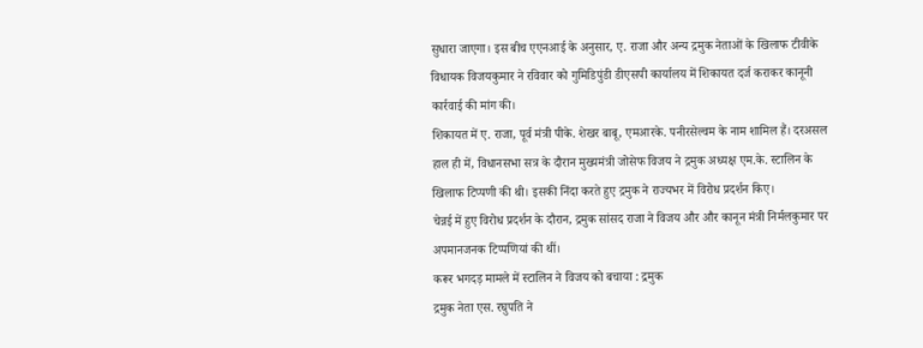सुधारा जाएगा। इस बीच एएनआई के अनुसार, ए. राजा और अन्य द्रमुक नेताओं के खिलाफ टीवीके विधायक विजयकुमार ने रविवार को गुमिडिपुंडी डीएसपी कार्यालय में शिकायत दर्ज कराकर कानूनी कार्रवाई की मांग की।
शिकायत में ए. राजा, पूर्व मंत्री पीके. शेखर बाबू, एमआरके. पनीरसेल्वम के नाम शामिल हैं। दरअसल हाल ही में, विधानसभा सत्र के दौरान मुख्यमंत्री जोसेफ विजय ने द्रमुक अध्यक्ष एम.के. स्टालिन के खिलाफ टिप्पणी की थी। इसकी निंदा करते हुए द्रमुक ने राज्यभर में विरोध प्रदर्शन किए।
चेन्नई में हुए विरोध प्रदर्शन के दौरान, द्रमुक सांसद राजा ने विजय और और कानून मंत्री निर्मलकुमार पर अपमानजनक टिप्पणियां की थीं।
करूर भगदड़ मामले में स्टालिन ने विजय को बचाया : द्रमुक
द्रमुक नेता एस. रघुपति ने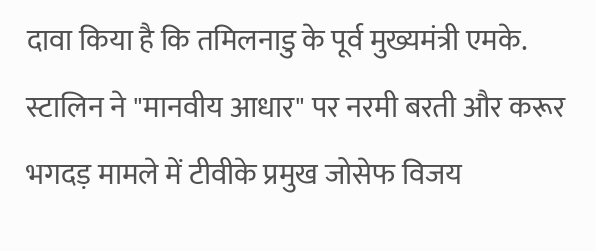दावा किया है कि तमिलनाडु के पूर्व मुख्यमंत्री एमके. स्टालिन ने "मानवीय आधार" पर नरमी बरती और करूर भगदड़ मामले में टीवीके प्रमुख जोसेफ विजय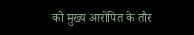को मुख्य आरोपित के तौर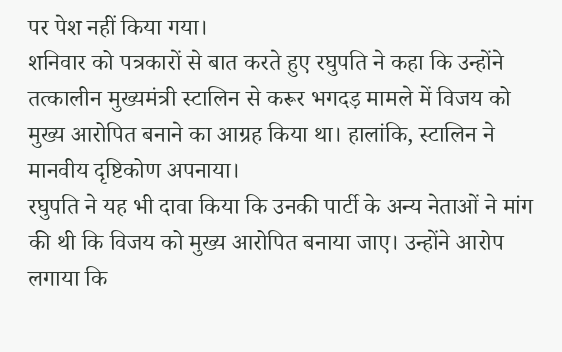पर पेश नहीं किया गया।
शनिवार को पत्रकारों से बात करते हुए रघुपति ने कहा कि उन्होंने तत्कालीन मुख्यमंत्री स्टालिन से करूर भगदड़ मामले में विजय को मुख्य आरोपित बनाने का आग्रह किया था। हालांकि, स्टालिन ने मानवीय दृष्टिकोण अपनाया।
रघुपति ने यह भी दावा किया कि उनकी पार्टी के अन्य नेताओं ने मांग की थी कि विजय को मुख्य आरोपित बनाया जाए। उन्होंने आरोप लगाया कि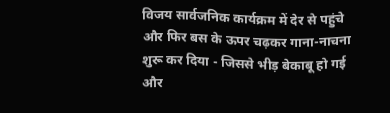विजय सार्वजनिक कार्यक्रम में देर से पहुंचे और फिर बस के ऊपर चढ़कर गाना-नाचना शुरू कर दिया - जिससे भीड़ बेकाबू हो गई और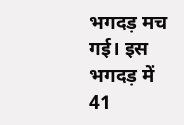भगदड़ मच गई। इस भगदड़ में 41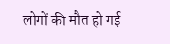लोगों की मौत हो गई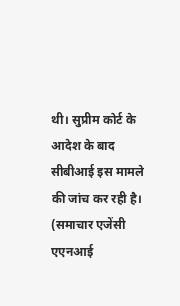थी। सुप्रीम कोर्ट के आदेश के बाद सीबीआई इस मामले की जांच कर रही है।
(समाचार एजेंसी एएनआई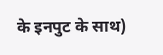के इनपुट के साथ)